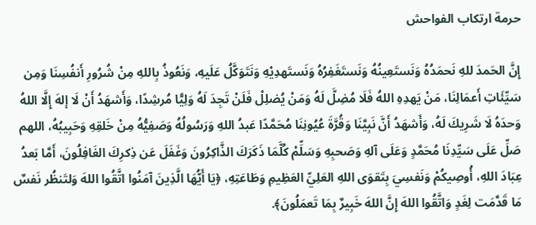حرمة ارتكاب الفواحش

إِنَّ الحَمدَ للهِ نَحمَدُهُ وَنَستَعِينُهُ وَنَستَغَفِرُهُ وَنَستَهدِيْهِ وَنَتَوَكَّلُ عَلَيهِ، وَنَعُوذُ بِاللهِ مِنْ شُرُورِ أَنفُسِنَا وَمِن سَيِّئَاتِ أَعمَالِنَا، مَنْ يَهدِهِ اللهُ فَلَا مُضِلَّ لَهُ وَمَنْ يُضلِلْ فَلَنْ تَجِدَ لَهُ وَلِيًّا مُرشِدًا، وَأَشهَدُ أَنْ لَا إلهَ إِلَّا اللهُ وَحدَهُ لَا شَرِيكَ لَهُ، وَأَشهَدُ أَنَّ نَبِيَّنَا وَقُرَّةَ عُيُونِنَا مُحَمَّدًا عَبدُ اللهِ وَرَسُولُهُ وَصَفِيُّهُ مِنْ خَلقِهِ وَحَبِيبُهُ، اللهم صَلِّ عَلَى سَيِّدِنَا مُحَمَّدٍ وَعَلَى آلهِ وَصَحبِهِ وَسَلِّمْ كُلَّمَا ذَكَرَكَ الذَّاكِرُونَ وَغَفَلَ عَن ذِكرِكَ الغَافِلُونَ، أَمَّا بَعدُ عِبَادَ اللهِ، أُوصِيكُمْ وَنَفسِيَ بِتَقوَى اللهِ العَلِيِّ العَظِيمِ وَطَاعَتِهِ، ﴿يَا أَيُّهَا الَّذِينَ آمَنُوا اتَّقُوا اللهَ وَلتَنظُر نَفسٌ مَا قَدَّمَت لِغَدٍ وَاتَّقُوا اللهَ إِنَّ اللهَ خَبِيرٌ بِمَا تَعمَلُونَ﴾.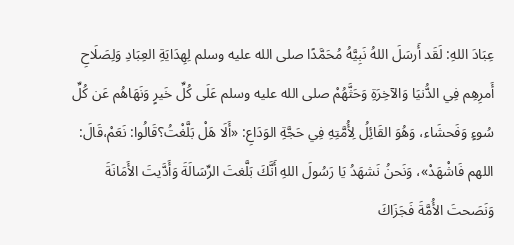عِبَادَ اللهِ: لَقَد أَرسَلَ اللهُ نَبِيَّهُ مُحَمَّدًا صلى الله عليه وسلم لِهِدَايَةِ العِبَادِ وَلِصَلَاحِ أَمرِهِم فِي الدُّنيَا وَالآخِرَةِ وَحَثَّهُمْ صلى الله عليه وسلم عَلَى كُلِّ خَيرٍ وَنَهَاهُم عَن كُلِّ سُوءٍ وَفَحشَاء، وَهُوَ القَائِلُ لِأُمَّتِهِ فِي حَجَّةِ الوَدَاعِ: «أَلَا هَلْ بَلَّغْتُ؟قَالُوا: نَعَمْ،قَالَ: اللهم فَاشْهَدْ»، وَنَحنُ نَشهَدُ يَا رَسُولَ اللهِ أَنَّكَ بَلَّغتَ الرِّسَالَةَ وَأَدَّيتَ الأَمَانَةَ وَنَصَحتَ الأُمَّةَ فَجَزَاكَ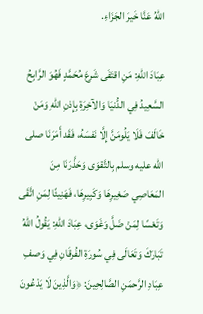اللهُ عَنَّا خَيرَ الجَزَاءِ.

عِبَادَ اللهِ: مَنِ اقتَفَى شَرعَ مُحَمَّدٍ فَهُوَ الرَّابِحُ السَّعِيدُ فِي الدُّنيَا وَالآخِرَةِ بِإِذنِ اللهِ وَمَنْ خَالَفَ فَلَا يَلُومَنَّ إِلَّا نَفسَهُ، فَقَد أَمَرَنَا صلى الله عليه وسلم بِالتَّقوَى وَحَذَّرَنَا مِنَ المَعَاصِي صَغِيرِهَا وَكَبِيرِهَا، فَهَنِيئًا لِمَنِ اتَّقَى وَتَعْسًا لِمَنْ ضَلَّ وَغَوَى، عِبَادَ اللهِ: يَقُولُ اللهُ تَبَارَكَ وَتَعَالَى فِي سُورَةِ الفُرقَانِ فِي وَصفِ عِبَادِ الرَّحمَنِ الصَّالِحِينَ: ﴿وَالَّذِينَ لَا يَدْعُونَ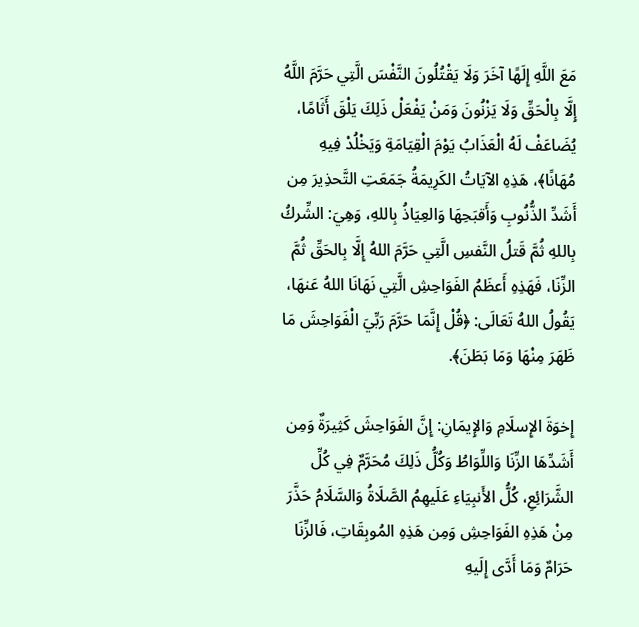مَعَ اللَّهِ إِلَهًا آخَرَ وَلَا يَقْتُلُونَ النَّفْسَ الَّتِي حَرَّمَ اللَّهُ إِلَّا بِالْحَقِّ وَلَا يَزْنُونَ وَمَنْ يَفْعَلْ ذَلِكَ يَلْقَ أَثَامًا، يُضَاعَفْ لَهُ الْعَذَابُ يَوْمَ الْقِيَامَةِ وَيَخْلُدْ فِيهِ مُهَانًا﴾، هَذِهِ الآيَاتُ الكَرِيمَةُ جَمَعَتِ التَّحذِيرَ مِن أَشَدِّ الذُّنُوبِ وَأَقبَحِهَا وَالعِيَاذُ بِاللهِ، وَهِيَ: الشِّركُ بِاللهِ ثُمَّ قَتلُ النَّفسِ الَّتِي حَرَّمَ اللهُ إِلَّا بِالحَقِّ ثُمَّ الزِّنَا، فَهَذِهِ أَعظَمُ الفَوَاحِشِ الَّتِي نَهَانَا اللهُ عَنهَا، يَقُولُ اللهُ تَعَالَى: ﴿قُلْ إِنَّمَا حَرَّمَ رَبِّيَ الْفَوَاحِشَ مَا ظَهَرَ مِنْهَا وَمَا بَطَنَ﴾.

إِخوَةَ الإِسلَامِ وَالإِيمَانِ: إِنَّ الفَوَاحِشَ كَثِيرَةٌ وَمِن أَشَدِّهَا الزِّنَا وَاللِّوَاطُ وَكُلُّ ذَلِكَ مُحَرَّمٌ فِي كُلِّ الشَّرَائِعِ، كُلُّ الأَنبِيَاءِ عَلَيهِمُ الصَّلَاةُ وَالسَّلَامُ حَذَّرَ مِنْ هَذِهِ الفَوَاحِشِ وَمِن هَذِهِ المُوبِقَاتِ، فَالزِّنَا حَرَامٌ وَمَا أَدَّى إِلَيهِ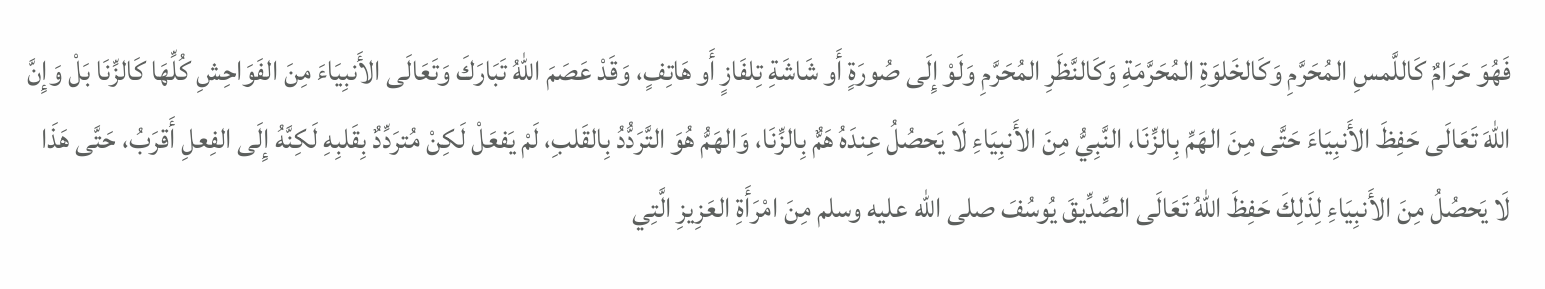فَهُوَ حَرَامٌ كَاللَّمسِ المُحَرَّمِ وَكَالخَلوَةِ المُحَرَّمَةِ وَكَالنَّظَرِ المُحَرَّمِ وَلَوْ إِلَى صُورَةٍ أَو شَاشَةِ تِلفَازٍ أَو هَاتِفٍ، وَقَدْ عَصَمَ اللهُ تَبَارَكَ وَتَعَالَى الأَنبِيَاءَ مِنَ الفَوَاحِشِ كُلِّهَا كَالزِّنَا بَلْ وَإِنَّ اللهَ تَعَالَى حَفِظَ الأَنبِيَاءَ حَتَّى مِنَ الهَمِّ بِالزِّنَا، النَّبِيُّ مِنَ الأَنبِيَاءِ لَا يَحصُلُ عِندَهُ هَمٌّ بِالزِّنَا، وَالهَمُّ هُوَ التَّرَدُّدُ بِالقَلبِ، لَمْ يَفعَلْ لَكِنْ مُترَدِّدٌ بِقَلبِهِ لَكِنَّهُ إِلَى الفِعلِ أَقرَبُ، حَتَّى هَذَا لَا يَحصُلُ مِنَ الأَنبِيَاءِ لِذَلِكَ حَفِظَ اللهُ تَعَالَى الصِّدِّيقَ يُوسُفَ صلى الله عليه وسلم مِنَ امْرَأَةِ العَزِيزِ الَّتِي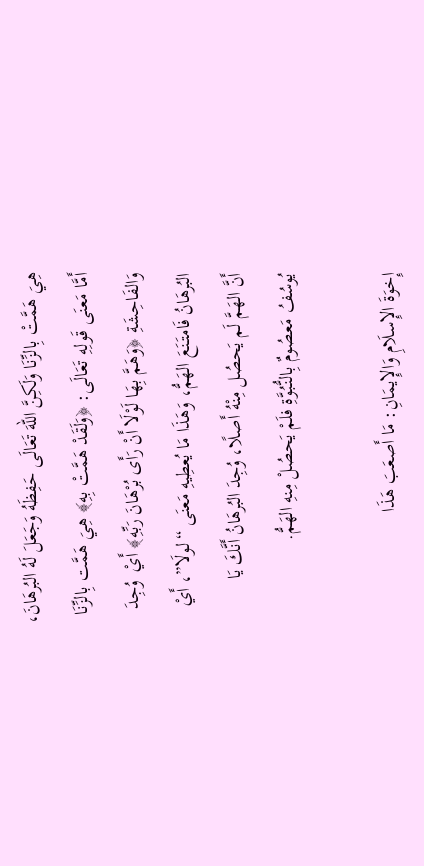هِيَ هَمَّتْ بِالزِّنَا وَلَكِنَّ اللهَ تَعَالَى حَفِظَهُ وَجَعَلَ لَهُ البُرهَانَ، أَمَّا مَعنَى قَولِهِ تَعَالَى: ﴿وَلَقَدْ هَمَّتْ بِهِ﴾ هِيَ هَمَّت بِالزِّنَا وَالفَاحِشَةِ ﴿وَهَمَّ بِهَا لَوْلَا أَنْ رَأَى بُرْهَانَ رَبِّهِ﴾ أَيْ  وُجِدَ البُرهَانُ فَامتَنَعَ الهَمُّ، وَهَذَا مَا يُعطِيهِ مَعنَى “لولَا”، أَيْ أَنَّ الهَمَّ لَم يَحصُل مِنْهُ أَصلًا، وُجِدَ البُرهَانُ أَنَّكَ يَا يُوسُفُ مَعصُومٌ بِالنُّبُوَّةِ فلَمْ يَحصُلْ مِنهِ الهَمُّ.

إِخوَةَ الإِسلَامِ وَالإِيمَانِ: مَا أَصعَبَ هَذَا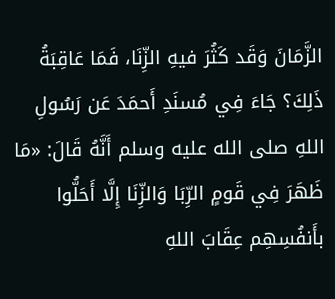الزَّمَانَ وَقَد كَثُرَ فيهِ الزِّنَا، فَمَا عَاقِبَةُ ذَلِكَ؟ جَاءَ فِي مُسنَدِ أَحمَدَ عَن رَسُولِ اللهِ صلى الله عليه وسلم أَنَّهُ قَالَ: «مَا ظَهَرَ فِي قَومٍ الرِّبَا وَالزِّنَا إِلَّا أَحَلُّوا بأَنفُسِهِم عِقَابَ اللهِ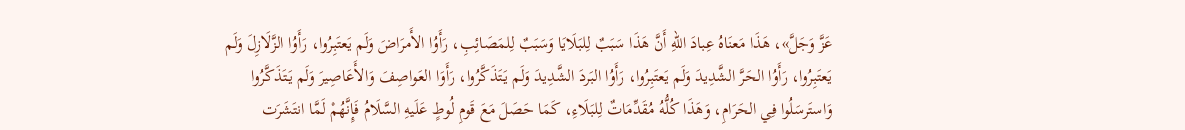عَزَّ وَجَلَّ»، هَذَا مَعنَاهُ عِبادَ اللهِ أَنَّ هَذَا سَبَبٌ لِلبَلَايَا وَسَبَبٌ لِلمَصَائِبِ، رَأَوُا الأَمرَاضَ وَلَم يَعتَبِرُوا، رَأَوُا الزَّلَازِلَ وَلَم يَعتَبِرُوا، رَأَوُا الحَرَّ الشَّدِيدَ وَلَم يَعتَبِرُوا، رَأَوُا البَردَ الشَّدِيدَ وَلَم يَتَذَكَّرُوا، رَأَوَا العَواصِفَ وَالأَعَاصِيرَ وَلَم يَتَذَكَّرُوا وَاستَرسَلُوا فِي الحَرَامِ، وَهَذَا كُلُّهُ مُقَدِّمَاتٌ لِلبَلَاءِ، كَمَا حَصَلَ مَعَ قَومِ لُوطٍ عَلَيهِ السَّلَامُ فَإِنَّهُمْ لَمَّا انتَشَرَت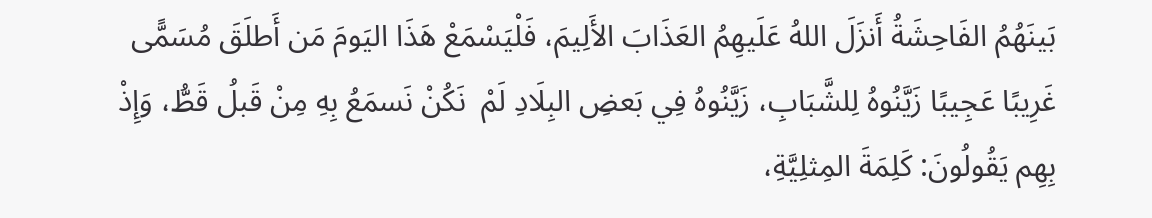بَينَهُمُ الفَاحِشَةُ أَنزَلَ اللهُ عَلَيهِمُ العَذَابَ الأَلِيمَ، فَلْيَسْمَعْ هَذَا اليَومَ مَن أَطلَقَ مُسَمًّى غَرِيبًا عَجِيبًا زَيَّنُوهُ لِلشَّبَابِ، زَيَّنُوهُ فِي بَعضِ البِلَادِ لَمْ  نَكُنْ نَسمَعُ بِهِ مِنْ قَبلُ قَطُّ، وَإِذْ بِهِم يَقُولُونَ: كَلِمَةَ المِثلِيَّةِ،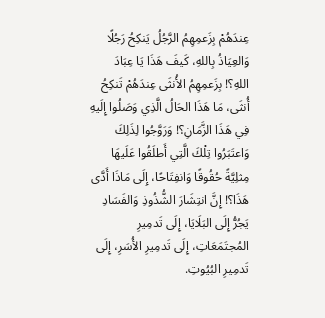عِندَهُمْ بِزَعمِهِمُ الرَّجُلُ يَنكِحُ رَجُلًا وَالعِيَاذُ بِاللهِ، كَيفَ هَذَا يَا عِبَادَ اللهِ؟! بِزَعمِهِمُ الأُنثَى عِندَهُمْ تَنكِحُ أُنثَى، مَا هَذَا الحَالُ الَّذِي وَصَلُوا إِلَيهِ فِي هَذَا الزَّمَانِ؟! وَرَوَّجُوا لِذَلِكَ وَاعتَبَرُوا تِلْكَ الَّتِي أَطلَقُوا عَلَيهَا مِثلِيَّةً حُقُوقًا وَانفِتَاحًا، إِلَى مَاذَا أَدَّى هَذَا؟! إِنَّ انتِشَارَ الشُّذُوذِ وَالفَسَادِ يَجُرُّ إِلَى البَلَايَا، إِلَى تَدمِيرِ المُجتَمَعَاتِ، إِلَى تَدمِيرِ الأُسَرِ، إِلَى تَدمِيرِ البُيُوتِ.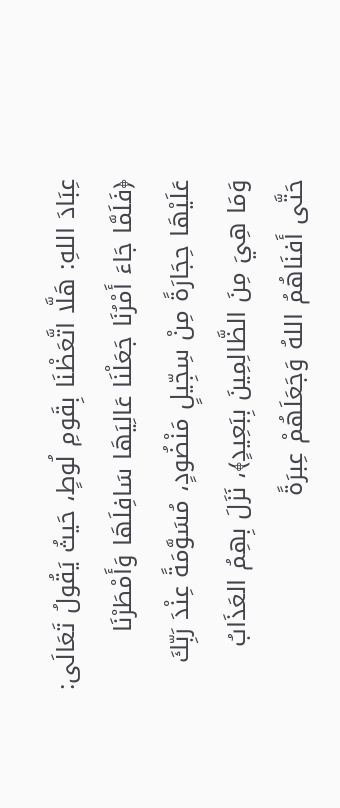عِبَادَ اللهِ: هَلَّا اتَّعَظْنَا بِقَومِ لُوطٍ، حَيثُ يَقُولُ تَعَالَى: ﴿فَلَمَّا جَاءَ أَمْرُنَا جَعَلْنَا عَالِيَهَا سَافِلَهَا وَأَمْطَرْنَا عَلَيْهَا حِجَارَةً مِنْ سِجِّيلٍ مَنْضُودٍ، مُسَوَّمَةً عِنْدَ رَبِّكَ وَمَا هِيَ مِنَ الظَّالِمِينَ بِبَعِيدٍ﴾، نَزَلَ بِهِمُ العَذَابُ حَتَّى أَفنَاهُمُ اللهُ وَجَعَلَهُمْ عِبرَةً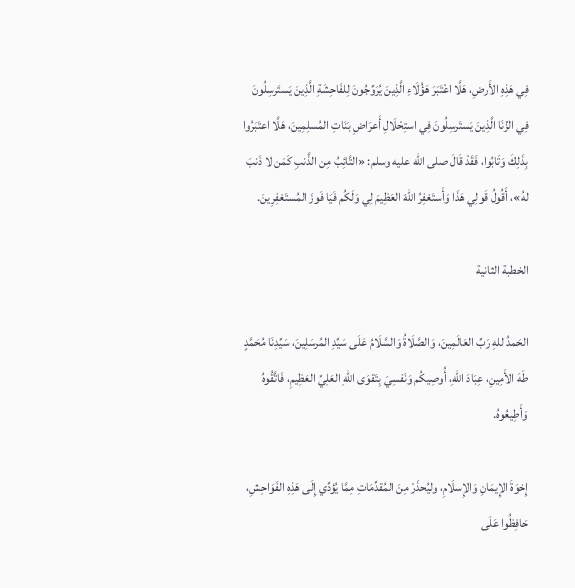فِي هَذِهِ الأَرضِ، هَلَّا اعْتَبَرَ هَؤُلَاءِ الَّذِينَ يُرَوِّجُونَ لِلفَاحِشَةِ الَّذِينَ يَستَرسِلُونَ فِي الزِّنَا الَّذِينَ يَستَرسِلُونَ فِي استِحْلَالِ أَعرَاضِ بَنَاتِ المُسلِمِينَ، هَلَّا اعتَبَرُوا بِذَلِكَ وَتَابُوا، فَقَدْ قَالَ صلى الله عليه وسلم: «التَّائِبُ مِن الذَّنبِ كَمَن لا ذَنبَ لهُ»، أَقُولُ قَولِي هَذَا وَأَستَغفِرُ اللهَ العَظِيمَ لِي وَلَكُم فَيَا فَوزَ المُستَغفِرِينَ.

الخطبة الثانية

الحَمدُ للهِ رَبِّ العَالَمِينَ، وَالصَّلَاةُ وَالسَّلَامُ عَلَى سَيِّدِ المُرسَلِينَ، سَيِّدِنَا مُحَمَّدٍ طَهَ الأَمِينِ، عِبَادَ اللهِ، أُوصِيكُم وَنَفسِيَ بِتَقوَى اللهِ العَلِيِّ العَظِيمِ، فَاتَّقُوهُ وَأَطِيعُوهُ.

إِخوَةَ الإِيمَانِ وَالإِسلَامِ، وليُحذَرْ مِنَ المُقدِّمَاتِ مِمَّا يُؤدِّي إِلَى هَذِهِ الفَوَاحِشِ، حَافِظُوا عَلَى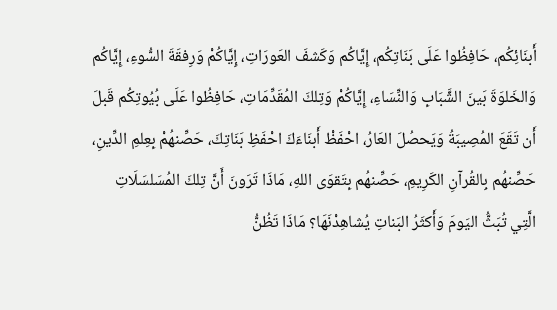أَبنَائِكُم، حَافِظُوا عَلَى بَنَاتِكُم، إِيَّاكُم وَكَشفَ العَورَاتِ، إِيَّاكُمْ وَرِفقَةَ السُّوءِ، إِيَّاكُم وَالخَلوَةَ بَينَ الشَّبَابِ وَالنِّسَاءِ، إِيَّاكُمْ وَتِلكَ المُقَدِّمَاتِ، حَافِظُوا عَلَى بُيُوتِكُم قَبلَ أَن تَقَعَ المُصِيبَةُ وَيَحصُلَ العَارُ، احْفَظْ أَبنَاءَكَ احْفَظِ بَنَاتِكَ، حَصِّنهُمْ بِعِلمِ الدِّينِ، حَصِّنهُم بِالقُرآنِ الكَرِيمِ، حَصِّنهُم بِتَقوَى اللهِ، مَاذَا تَرَونَ أَنَّ تِلكَ المُسَلسَلَاتِ الَّتِي تُبَثُّ اليَومَ وَأَكثَرُ البَناتِ يُشاهِدْنَهَا؟ مَاذَا تَظُنُّ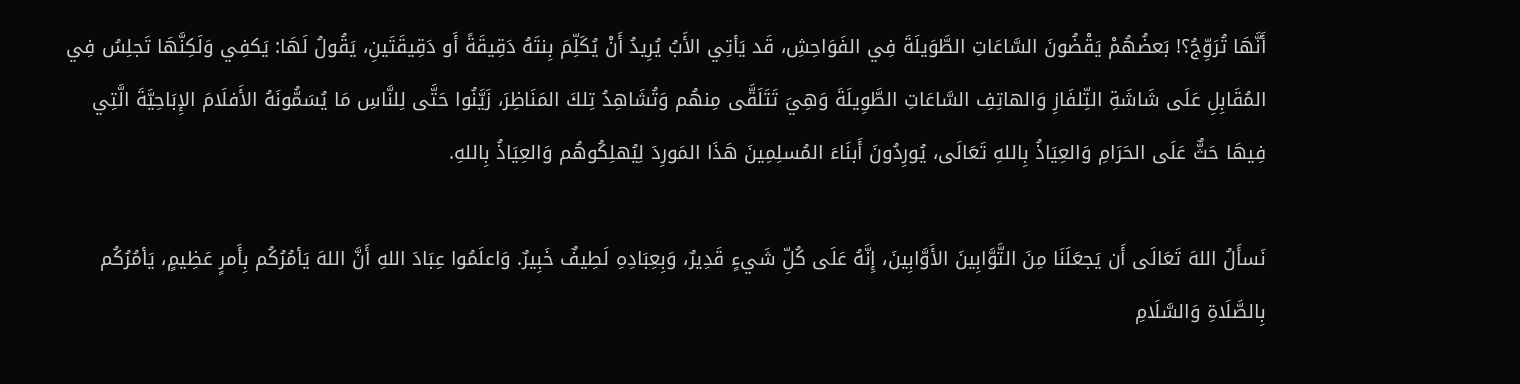أَنَّهَا تُرَوِّجُ؟! بَعضُهُمْ يَقْضُونَ السَّاعَاتِ الطَّوَيلَةَ فِي الفَوَاحِشِ، قَد يَأتِي الأَبُ يُرِيدُ أَنْ يُكَلِّمَ بِنتَهُ دَقِيقَةً أَو دَقِيقَتَينِ، يَقُولُ لَهَا: يَكفِي وَلَكِنَّهَا تَجلِسُ فِي المُقَابِلِ عَلَى شَاشَةِ التِّلفَازِ وَالهاتِفِ السَّاعَاتِ الطَّوِيلَةَ وَهِيَ تَتَلَقَّى مِنهُم وَتُشَاهِدُ تِلكَ المَنَاظِرَ، زَيَّنُوا حَتَّى لِلنَّاسِ مَا يُسَمُّونَهُ الأَفلَامَ الإِبَاحِيَّةَ الَّتِي فِيهَا حَثٌّ عَلَى الحَرَامِ وَالعِيَاذُ بِاللهِ تَعَالَى، يُورِدُونَ أَبنَاءَ المُسلِمِينَ هَذَا المَورِدَ لِيُهلِكُوهُم وَالعِيَاذُ بِاللهِ.

نَسأَلُ اللهَ تَعَالَى أَن يَجعَلَنَا مِنَ التَّوَّابِينَ الأَوَّابِينَ، إِنَّهُ عَلَى كُلِّ شَيءٍ قَدِيرٌ، وَبِعِبَادِهِ لَطِيفٌ خَبِيرٌ. وَاعلَمُوا عِبَادَ اللهِ أَنَّ اللهَ يَأمُرُكُم بِأَمرٍ عَظِيمٍ، يَأمُرُكُم بِالصَّلَاةِ وَالسَّلَامِ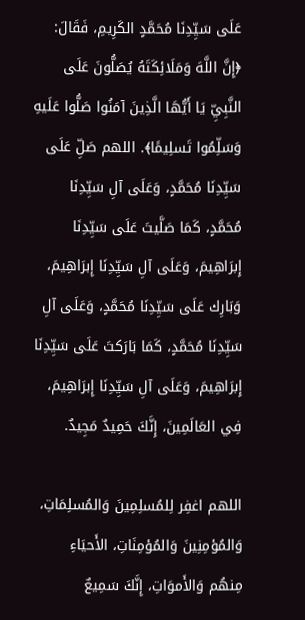عَلَى سَيِّدِنَا مُحَمَّدٍ الكَرِيمِ، فَقَالَ: ﴿إِنَّ اللَّهَ وَمَلَائِكَتَهُ يُصَلُّونَ عَلَى النَّبِيِّ يَا أَيُّهَا الَّذِينَ آمَنُوا صَلُّوا عَلَيهِ وَسَلِّمُوا تَسلِيمًا﴾. اللهم صَلِّ عَلَى سَيِّدِنَا مُحَمَّدٍ، وَعَلَى آلِ سَيِّدِنَا مُحَمَّدٍ، كَمَا صَلَّيتَ عَلَى سَيِّدِنَا إِبرَاهِيمَ، وَعَلَى آلِ سَيِّدِنَا إِبرَاهِيمَ، وَبَارِك عَلَى سَيِّدِنَا مُحَمَّدٍ، وَعَلَى آلِ سَيِّدِنَا مُحَمَّدٍ، كَمَا بَارَكتَ عَلَى سَيِّدِنَا إِبرَاهِيمَ، وَعَلَى آلِ سَيِّدِنَا إِبرَاهِيمَ، فِي العَالَمِينَ، إِنَّكَ حَمِيدٌ مَجِيدٌ.

اللهم اغفِر لِلمُسلِمِينَ وَالمُسلِمَاتِ، وَالمُؤمِنِينَ وَالمُؤمِنَاتِ، الأَحيَاءِ مِنهُم وَالأَموَاتِ، إِنَّكَ سَمِيعٌ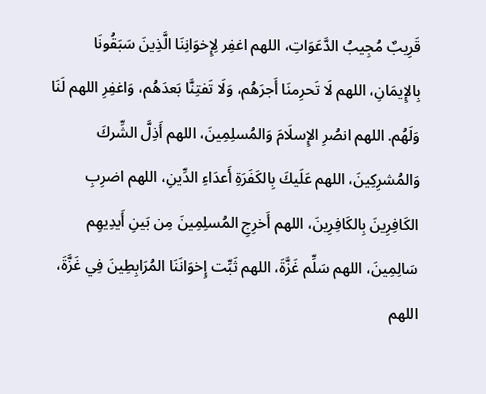قَرِيبٌ مُجِيبُ الدَّعَوَاتِ، اللهم اغفِر لِإِخوَانِنَا الَّذِينَ سَبَقُونَا بِالإِيمَانِ، اللهم لَا تَحرِمنَا أَجرَهُم، وَلَا تَفتِنَّا بَعدَهُم، وَاغفِرِ اللهم لَنَا وَلَهُم. اللهم انصُرِ الإِسلَامَ وَالمُسلِمِينَ، اللهم أَذِلَّ الشِّركَ وَالمُشرِكِينَ، اللهم عَلَيكَ بِالكَفَرَةِ أَعدَاءِ الدِّينِ، اللهم اضرِبِ الكَافِرِينَ بِالكَافِرِينَ، اللهم أَخرِجِ المُسلِمِينَ مِن بَينِ أَيدِيهِم سَالِمِينَ، اللهم سَلِّم غَزَّةَ، اللهم ثَبِّت إِخوَانَنَا المُرَابِطِينَ فِي غَزَّةَ، اللهم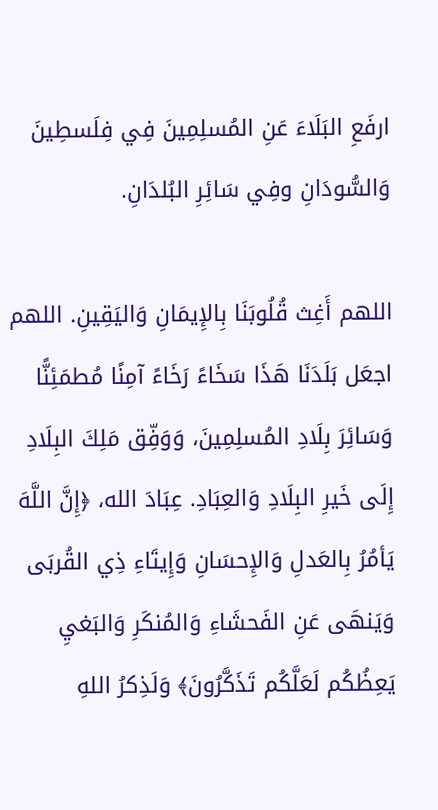ارفَعِ البَلَاءَ عَنِ المُسلِمِينَ فِي فِلَسطِينَ وَالسُّودَانِ وفِي سَائِرِ البُلدَانِ.

اللهم أَغِث قُلُوبَنَا بِالإِيمَانِ وَاليَقِينِ. اللهم اجعَل بَلَدَنَا هَذَا سَخَاءً رَخَاءً آمِنًا مُطمَئِنًّا وَسَائِرَ بِلَادِ المُسلِمِينَ، وَوَفِّق مَلِكَ البِلَادِ إِلَى خَيرِ البِلَادِ وَالعِبَادِ. عِبَادَ الله، ﴿إِنَّ اللَّهَ يَأمُرُ بِالعَدلِ وَالإِحسَانِ وَإِيتَاءِ ذِي القُربَى وَيَنهَى عَنِ الفَحشَاءِ وَالمُنكَرِ وَالبَغيِ يَعِظُكُم لَعَلَّكُم تَذَكَّرُونَ﴾ وَلَذِكرُ اللهِ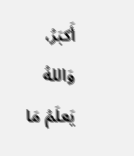أَكبَرُ، وَاللهُ يَعلَمُ مَا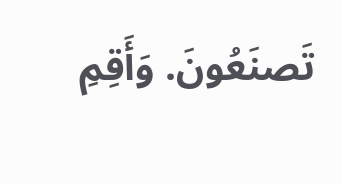تَصنَعُونَ. وَأَقِمِ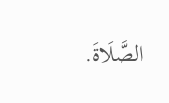الصَّلَاةَ.